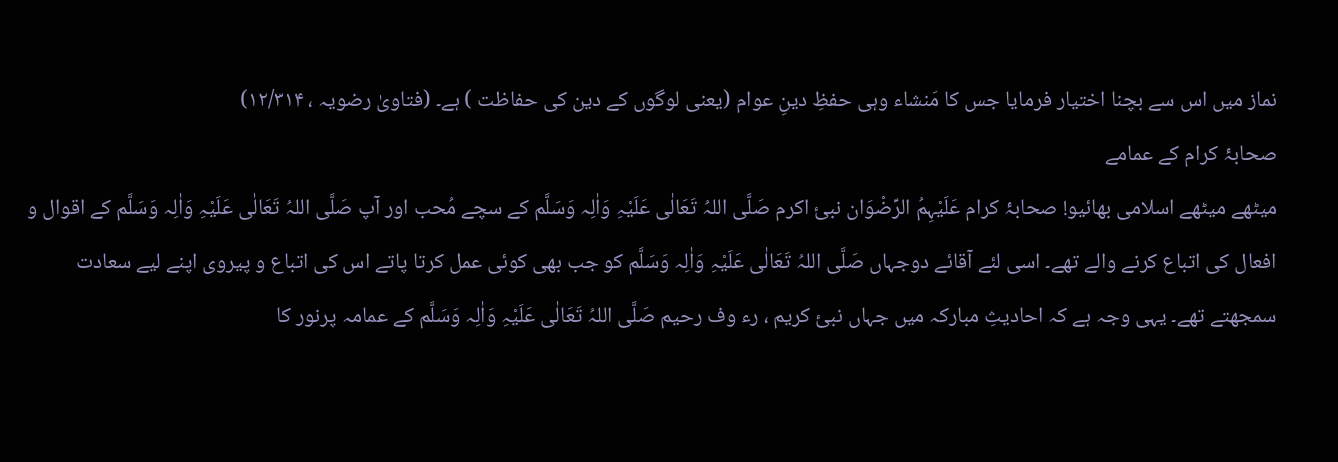نماز میں اس سے بچنا اختیار فرمایا جس کا مَنشاء وہی حفظِ دینِ عوام (یعنی لوگوں کے دین کی حفاظت ) ہے۔ (فتاویٰ رضویہ ، ۱۲/۳۱۴)
صحابۂ کرام کے عمامے
میٹھے میٹھے اسلامی بھائیو! صحابۂ کرام عَلَیْہِمُ الرِّضْوَان نبیٔ اکرم صَلَّی اللہُ تَعَالٰی عَلَیْہِ وَاٰلِہ وَسَلَّم کے سچے مُحب اور آپ صَلَّی اللہُ تَعَالٰی عَلَیْہِ وَاٰلِہ وَسَلَّم کے اقوال و افعال کی اتباع کرنے والے تھے۔ اسی لئے آقائے دوجہاں صَلَّی اللہُ تَعَالٰی عَلَیْہِ وَاٰلِہ وَسَلَّم کو جب بھی کوئی عمل کرتا پاتے اس کی اتباع و پیروی اپنے لیے سعادت سمجھتے تھے۔ یہی وجہ ہے کہ احادیثِ مبارکہ میں جہاں نبیٔ کریم ، رء وف رحیم صَلَّی اللہُ تَعَالٰی عَلَیْہِ وَاٰلِہ وَسَلَّم کے عمامہ پرنور کا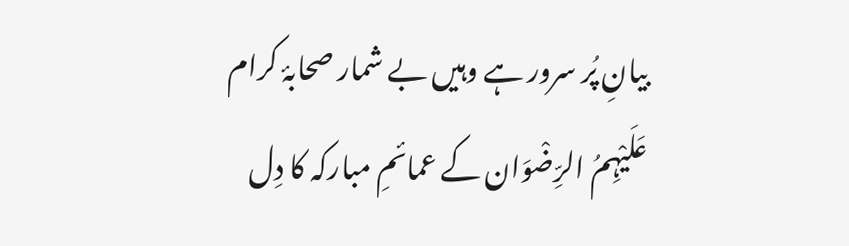بیانِ پُر سرور ہے وہیں بے شمار صحابۂ کرام عَلَیْہِمُ الرِّضْوَان کے عمائمِ مبارکہ کا دِل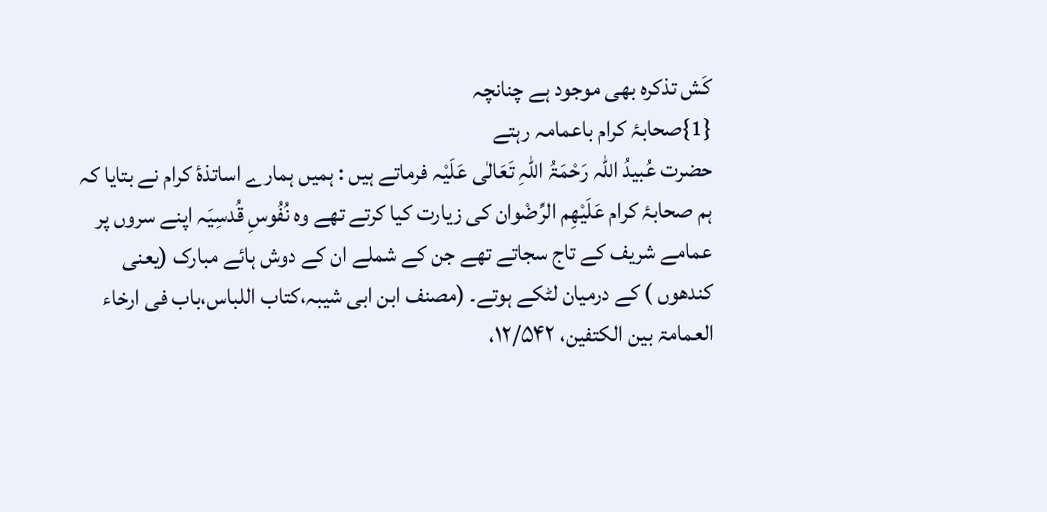کَش تذکرہ بھی موجود ہے چنانچہ
{1}صحابۂ کرام باعمامہ رہتے
حضرت عُبیدُ اللہ رَحْمَۃُ اللہِ تَعَالٰی عَلَیْہ فرماتے ہیں : ہمیں ہمارے اساتذۂ کرام نے بتایا کہ ہم صحابۂ کرام عَلَیْھِم الرِّضْوان کی زیارت کیا کرتے تھے وہ نُفُوسِ قُدسِیَہ اپنے سروں پر عمامے شریف کے تاج سجاتے تھے جن کے شملے ان کے دوش ہائے مبارک (یعنی کندھوں ) کے درمیان لٹکے ہوتے۔ (مصنف ابن ابی شیبہ،کتاب اللباس،باب فی ارخاء العمامۃ بین الکتفین، ۱۲/۵۴۲،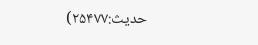حدیث:۲۵۴۷۷)